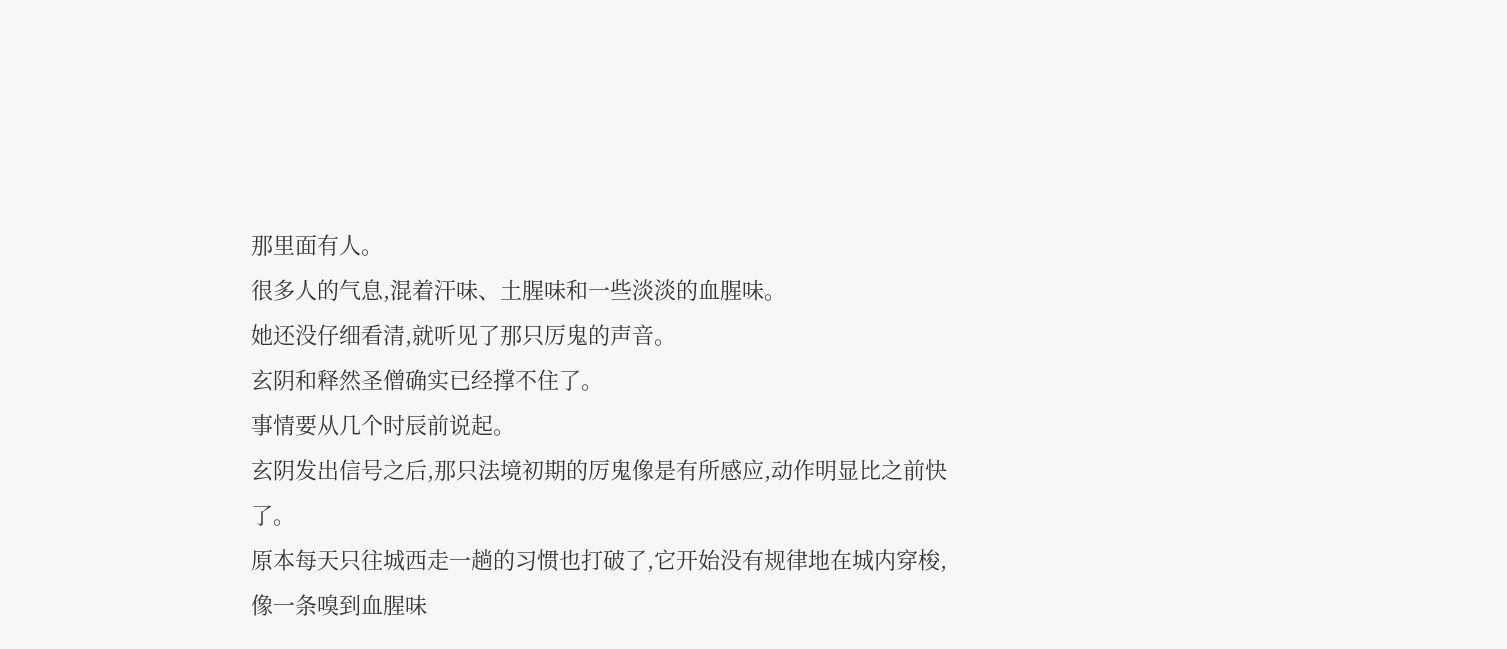那里面有人。
很多人的气息,混着汗味、土腥味和一些淡淡的血腥味。
她还没仔细看清,就听见了那只厉鬼的声音。
玄阴和释然圣僧确实已经撑不住了。
事情要从几个时辰前说起。
玄阴发出信号之后,那只法境初期的厉鬼像是有所感应,动作明显比之前快了。
原本每天只往城西走一趟的习惯也打破了,它开始没有规律地在城内穿梭,像一条嗅到血腥味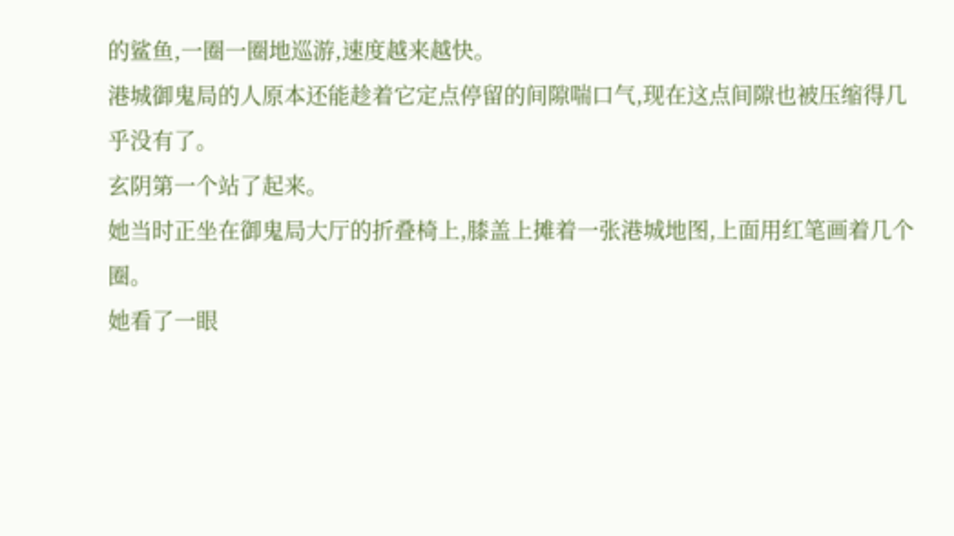的鲨鱼,一圈一圈地巡游,速度越来越快。
港城御鬼局的人原本还能趁着它定点停留的间隙喘口气,现在这点间隙也被压缩得几乎没有了。
玄阴第一个站了起来。
她当时正坐在御鬼局大厅的折叠椅上,膝盖上摊着一张港城地图,上面用红笔画着几个圈。
她看了一眼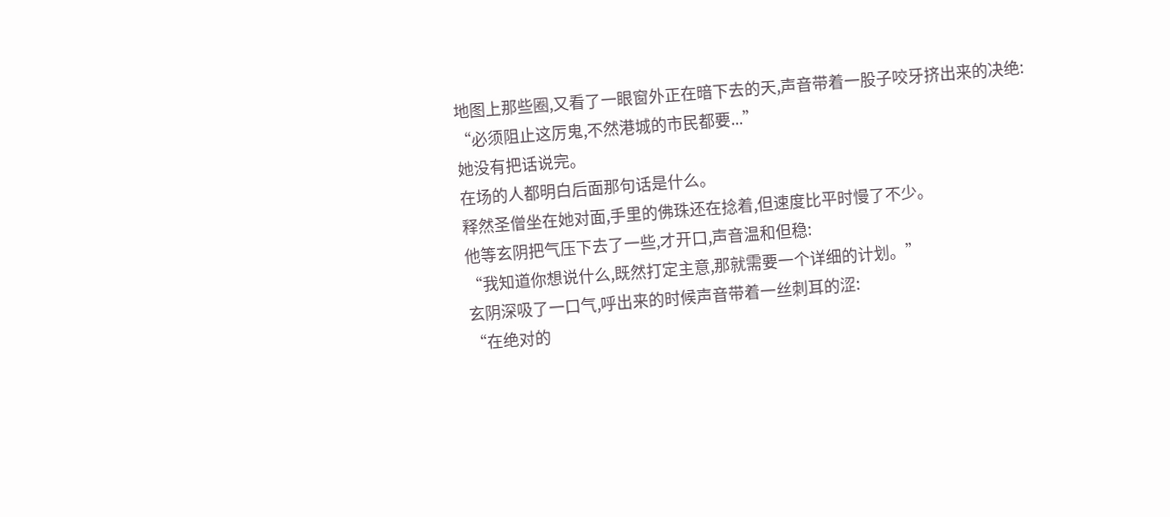地图上那些圈,又看了一眼窗外正在暗下去的天,声音带着一股子咬牙挤出来的决绝:
“必须阻止这厉鬼,不然港城的市民都要...”
她没有把话说完。
在场的人都明白后面那句话是什么。
释然圣僧坐在她对面,手里的佛珠还在捻着,但速度比平时慢了不少。
他等玄阴把气压下去了一些,才开口,声音温和但稳:
“我知道你想说什么,既然打定主意,那就需要一个详细的计划。”
玄阴深吸了一口气,呼出来的时候声音带着一丝刺耳的涩:
“在绝对的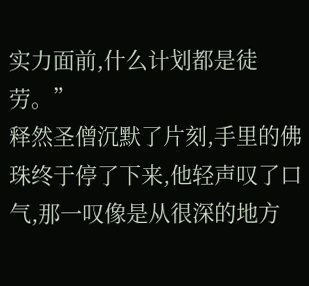实力面前,什么计划都是徒劳。”
释然圣僧沉默了片刻,手里的佛珠终于停了下来,他轻声叹了口气,那一叹像是从很深的地方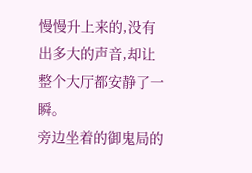慢慢升上来的,没有出多大的声音,却让整个大厅都安静了一瞬。
旁边坐着的御鬼局的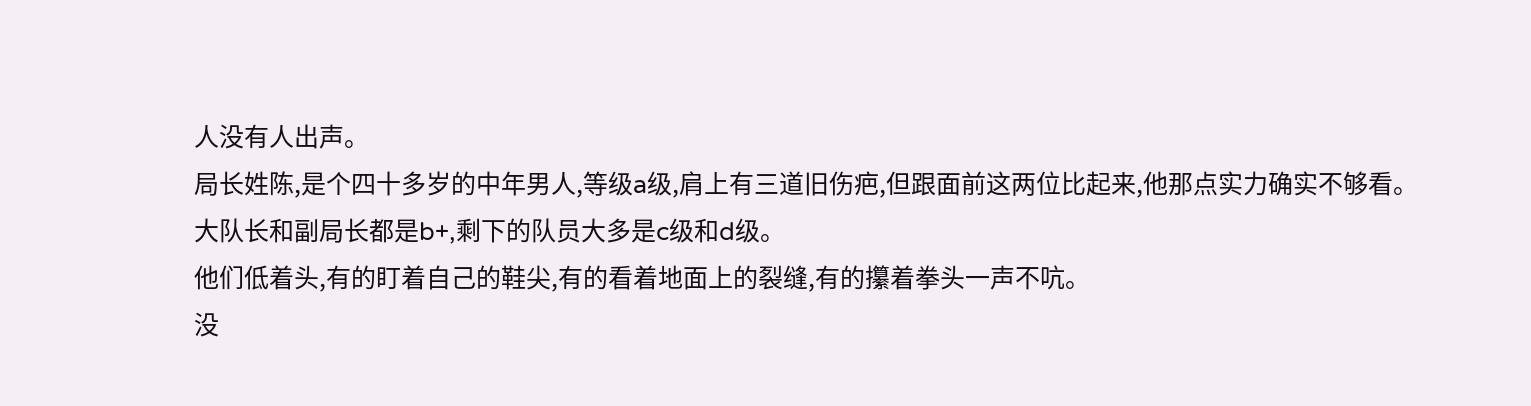人没有人出声。
局长姓陈,是个四十多岁的中年男人,等级a级,肩上有三道旧伤疤,但跟面前这两位比起来,他那点实力确实不够看。
大队长和副局长都是b+,剩下的队员大多是c级和d级。
他们低着头,有的盯着自己的鞋尖,有的看着地面上的裂缝,有的攥着拳头一声不吭。
没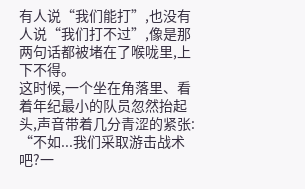有人说“我们能打”,也没有人说“我们打不过”,像是那两句话都被堵在了喉咙里,上下不得。
这时候,一个坐在角落里、看着年纪最小的队员忽然抬起头,声音带着几分青涩的紧张:
“不如...我们采取游击战术吧?一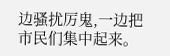边骚扰厉鬼,一边把市民们集中起来。